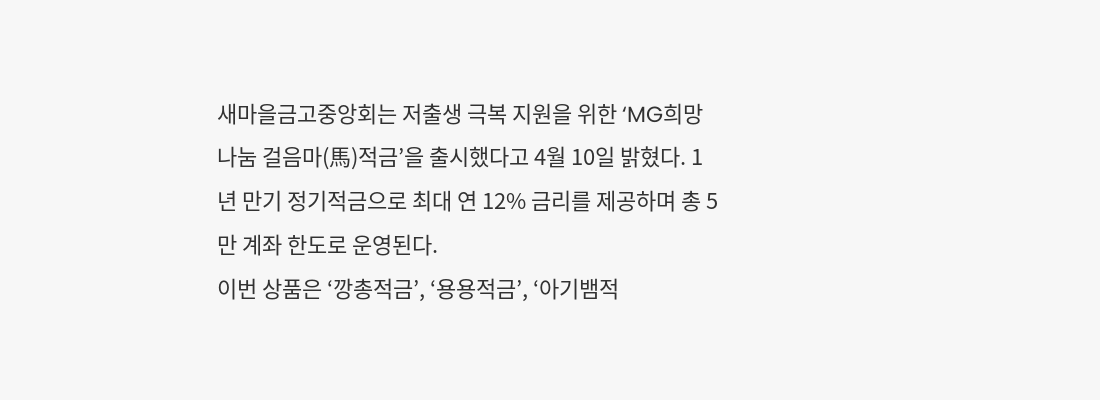새마을금고중앙회는 저출생 극복 지원을 위한 ‘MG희망나눔 걸음마(馬)적금’을 출시했다고 4월 10일 밝혔다. 1년 만기 정기적금으로 최대 연 12% 금리를 제공하며 총 5만 계좌 한도로 운영된다.
이번 상품은 ‘깡총적금’, ‘용용적금’, ‘아기뱀적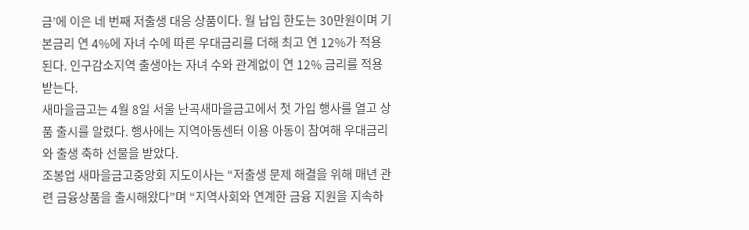금’에 이은 네 번째 저출생 대응 상품이다. 월 납입 한도는 30만원이며 기본금리 연 4%에 자녀 수에 따른 우대금리를 더해 최고 연 12%가 적용된다. 인구감소지역 출생아는 자녀 수와 관계없이 연 12% 금리를 적용받는다.
새마을금고는 4월 8일 서울 난곡새마을금고에서 첫 가입 행사를 열고 상품 출시를 알렸다. 행사에는 지역아동센터 이용 아동이 참여해 우대금리와 출생 축하 선물을 받았다.
조봉업 새마을금고중앙회 지도이사는 “저출생 문제 해결을 위해 매년 관련 금융상품을 출시해왔다”며 “지역사회와 연계한 금융 지원을 지속하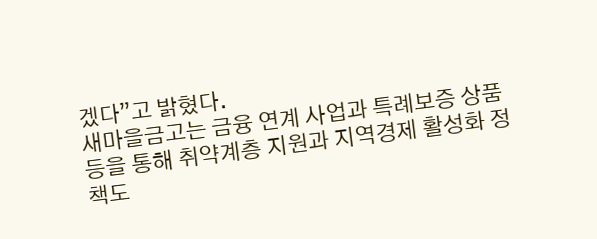겠다”고 밝혔다.
새마을금고는 금융 연계 사업과 특례보증 상품 등을 통해 취약계층 지원과 지역경제 활성화 정책도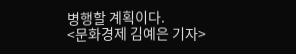병행할 계획이다.
<문화경제 김예은 기자>